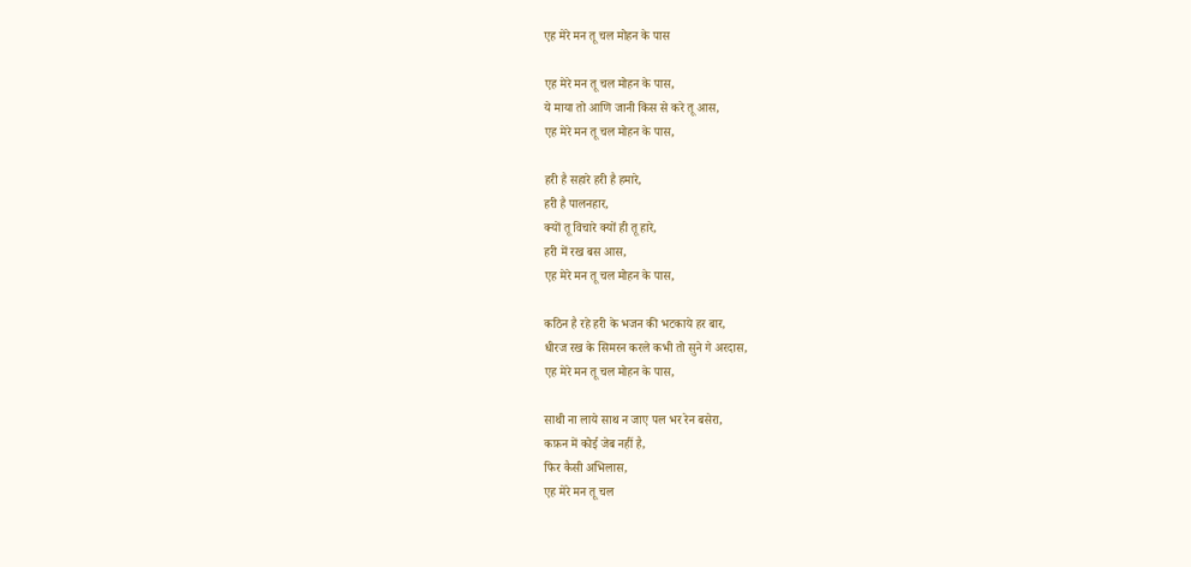एह मेरे मन तू चल मोहन के पास

एह मेरे मन तू चल मोहन के पास,
ये माया तो आणि जानी किस से करे तू आस,
एह मेरे मन तू चल मोहन के पास,

हरी है सहारे हरी है हमारे,
हरी है पालनहार,
क्यों तू विचारे क्यों ही तू हारे,
हरी में रख बस आस,
एह मेरे मन तू चल मोहन के पास,

कठिन है रहे हरी के भजन की भटकाये हर बार,
धीरज रख के सिमरन करले कभी तो सुने गे अरदास,
एह मेरे मन तू चल मोहन के पास,

साथी ना लाये साथ न जाए पल भर रेन बसेरा,
कफ़न में कोई जेब नहीं है,
फिर कैसी अभिलास,
एह मेरे मन तू चल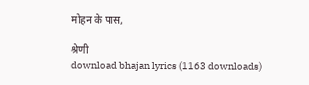मोहन के पास,

श्रेणी
download bhajan lyrics (1163 downloads)